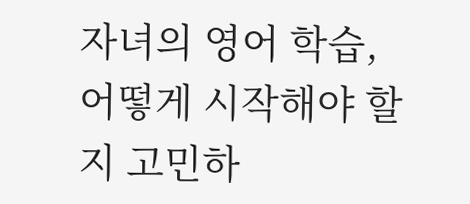자녀의 영어 학습, 어떻게 시작해야 할지 고민하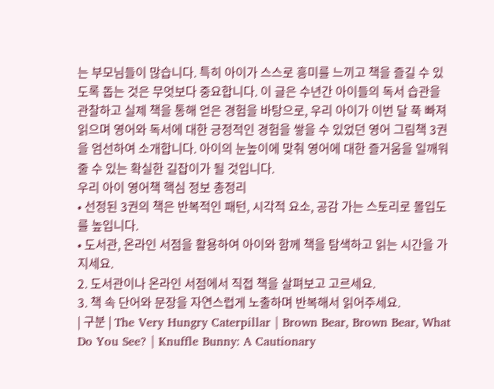는 부모님들이 많습니다. 특히 아이가 스스로 흥미를 느끼고 책을 즐길 수 있도록 돕는 것은 무엇보다 중요합니다. 이 글은 수년간 아이들의 독서 습관을 관찰하고 실제 책을 통해 얻은 경험을 바탕으로, 우리 아이가 이번 달 푹 빠져 읽으며 영어와 독서에 대한 긍정적인 경험을 쌓을 수 있었던 영어 그림책 3권을 엄선하여 소개합니다. 아이의 눈높이에 맞춰 영어에 대한 즐거움을 일깨워 줄 수 있는 확실한 길잡이가 될 것입니다.
우리 아이 영어책 핵심 정보 총정리
• 선정된 3권의 책은 반복적인 패턴, 시각적 요소, 공감 가는 스토리로 몰입도를 높입니다.
• 도서관, 온라인 서점을 활용하여 아이와 함께 책을 탐색하고 읽는 시간을 가지세요.
2. 도서관이나 온라인 서점에서 직접 책을 살펴보고 고르세요.
3. 책 속 단어와 문장을 자연스럽게 노출하며 반복해서 읽어주세요.
| 구분 | The Very Hungry Caterpillar | Brown Bear, Brown Bear, What Do You See? | Knuffle Bunny: A Cautionary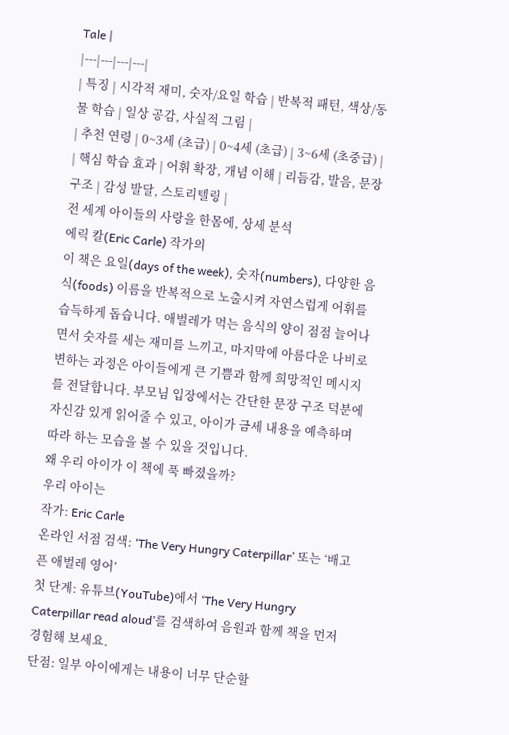Tale |
|---|---|---|---|
| 특징 | 시각적 재미, 숫자/요일 학습 | 반복적 패턴, 색상/동물 학습 | 일상 공감, 사실적 그림 |
| 추천 연령 | 0~3세 (초급) | 0~4세 (초급) | 3~6세 (초중급) |
| 핵심 학습 효과 | 어휘 확장, 개념 이해 | 리듬감, 발음, 문장 구조 | 감성 발달, 스토리텔링 |
전 세계 아이들의 사랑을 한몸에, 상세 분석
에릭 칼(Eric Carle) 작가의
이 책은 요일(days of the week), 숫자(numbers), 다양한 음식(foods) 이름을 반복적으로 노출시켜 자연스럽게 어휘를 습득하게 돕습니다. 애벌레가 먹는 음식의 양이 점점 늘어나면서 숫자를 세는 재미를 느끼고, 마지막에 아름다운 나비로 변하는 과정은 아이들에게 큰 기쁨과 함께 희망적인 메시지를 전달합니다. 부모님 입장에서는 간단한 문장 구조 덕분에 자신감 있게 읽어줄 수 있고, 아이가 금세 내용을 예측하며 따라 하는 모습을 볼 수 있을 것입니다.
왜 우리 아이가 이 책에 푹 빠졌을까?
우리 아이는
작가: Eric Carle
온라인 서점 검색: ‘The Very Hungry Caterpillar’ 또는 ‘배고픈 애벌레 영어’
첫 단계: 유튜브(YouTube)에서 ‘The Very Hungry Caterpillar read aloud’를 검색하여 음원과 함께 책을 먼저 경험해 보세요.
단점: 일부 아이에게는 내용이 너무 단순할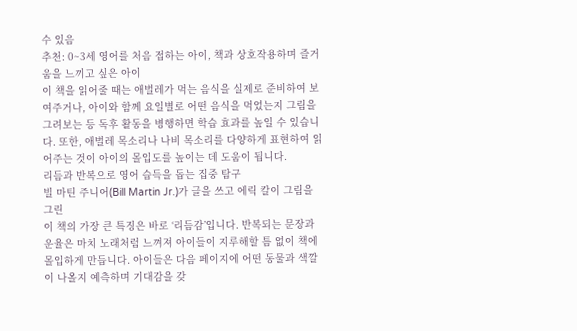수 있음
추천: 0~3세 영어를 처음 접하는 아이, 책과 상호작용하며 즐거움을 느끼고 싶은 아이
이 책을 읽어줄 때는 애벌레가 먹는 음식을 실제로 준비하여 보여주거나, 아이와 함께 요일별로 어떤 음식을 먹었는지 그림을 그려보는 등 독후 활동을 병행하면 학습 효과를 높일 수 있습니다. 또한, 애벌레 목소리나 나비 목소리를 다양하게 표현하여 읽어주는 것이 아이의 몰입도를 높이는 데 도움이 됩니다.
리듬과 반복으로 영어 습득을 돕는 집중 탐구
빌 마틴 주니어(Bill Martin Jr.)가 글을 쓰고 에릭 칼이 그림을 그린
이 책의 가장 큰 특징은 바로 ‘리듬감’입니다. 반복되는 문장과 운율은 마치 노래처럼 느껴져 아이들이 지루해할 틈 없이 책에 몰입하게 만듭니다. 아이들은 다음 페이지에 어떤 동물과 색깔이 나올지 예측하며 기대감을 갖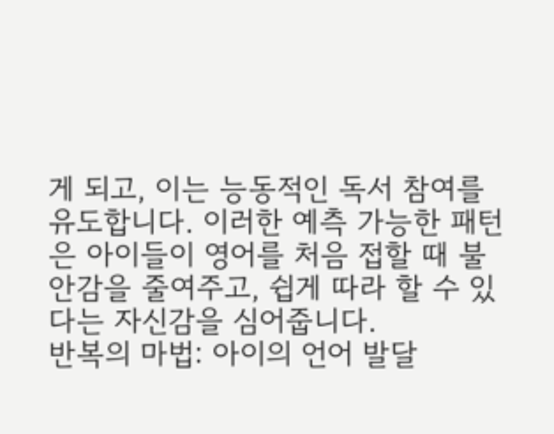게 되고, 이는 능동적인 독서 참여를 유도합니다. 이러한 예측 가능한 패턴은 아이들이 영어를 처음 접할 때 불안감을 줄여주고, 쉽게 따라 할 수 있다는 자신감을 심어줍니다.
반복의 마법: 아이의 언어 발달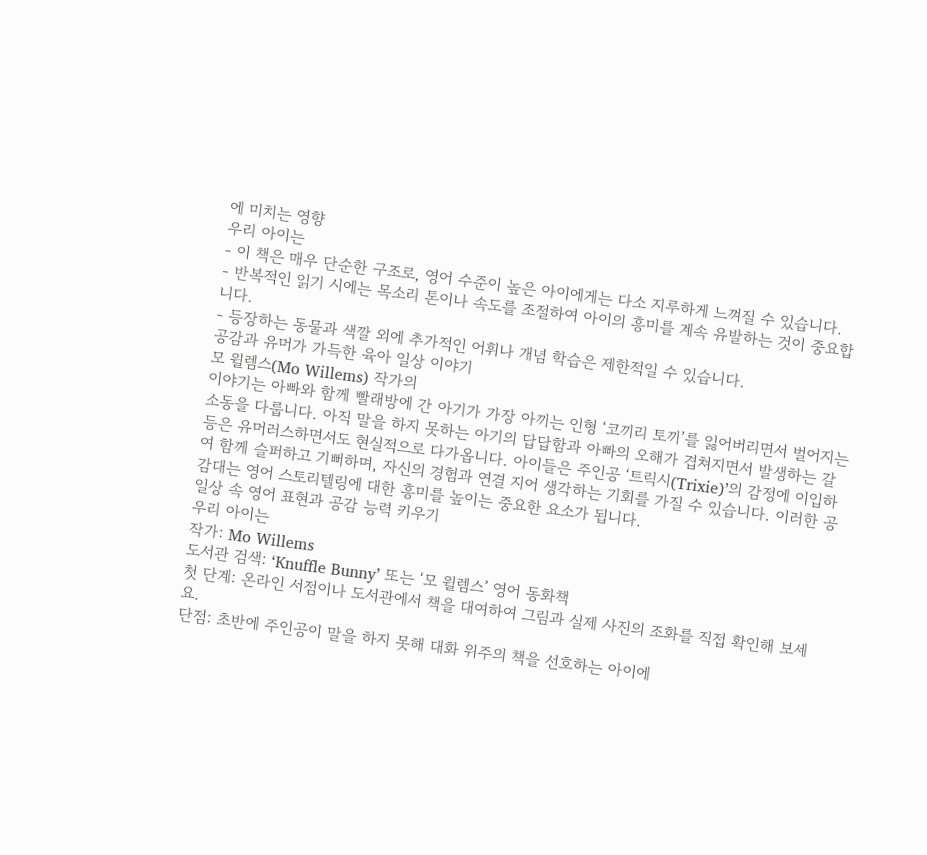에 미치는 영향
우리 아이는
- 이 책은 매우 단순한 구조로, 영어 수준이 높은 아이에게는 다소 지루하게 느껴질 수 있습니다.
- 반복적인 읽기 시에는 목소리 톤이나 속도를 조절하여 아이의 흥미를 계속 유발하는 것이 중요합니다.
- 등장하는 동물과 색깔 외에 추가적인 어휘나 개념 학습은 제한적일 수 있습니다.
공감과 유머가 가득한 육아 일상 이야기
모 윌렘스(Mo Willems) 작가의
이야기는 아빠와 함께 빨래방에 간 아기가 가장 아끼는 인형 ‘코끼리 토끼’를 잃어버리면서 벌어지는 소동을 다룹니다. 아직 말을 하지 못하는 아기의 답답함과 아빠의 오해가 겹쳐지면서 발생하는 갈등은 유머러스하면서도 현실적으로 다가옵니다. 아이들은 주인공 ‘트릭시(Trixie)’의 감정에 이입하여 함께 슬퍼하고 기뻐하며, 자신의 경험과 연결 지어 생각하는 기회를 가질 수 있습니다. 이러한 공감대는 영어 스토리텔링에 대한 흥미를 높이는 중요한 요소가 됩니다.
일상 속 영어 표현과 공감 능력 키우기
우리 아이는
작가: Mo Willems
도서관 검색: ‘Knuffle Bunny’ 또는 ‘모 윌렘스’ 영어 동화책
첫 단계: 온라인 서점이나 도서관에서 책을 대여하여 그림과 실제 사진의 조화를 직접 확인해 보세요.
단점: 초반에 주인공이 말을 하지 못해 대화 위주의 책을 선호하는 아이에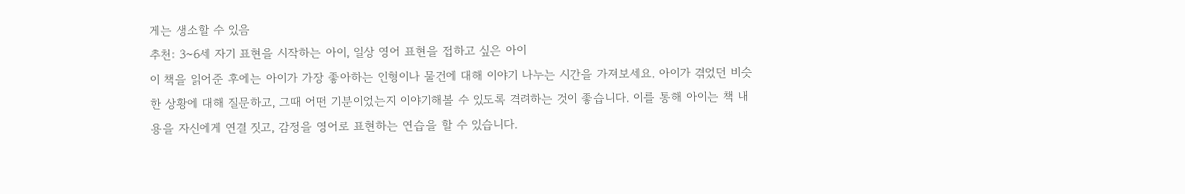게는 생소할 수 있음
추천: 3~6세 자기 표현을 시작하는 아이, 일상 영어 표현을 접하고 싶은 아이
이 책을 읽어준 후에는 아이가 가장 좋아하는 인형이나 물건에 대해 이야기 나누는 시간을 가져보세요. 아이가 겪었던 비슷한 상황에 대해 질문하고, 그때 어떤 기분이었는지 이야기해볼 수 있도록 격려하는 것이 좋습니다. 이를 통해 아이는 책 내용을 자신에게 연결 짓고, 감정을 영어로 표현하는 연습을 할 수 있습니다.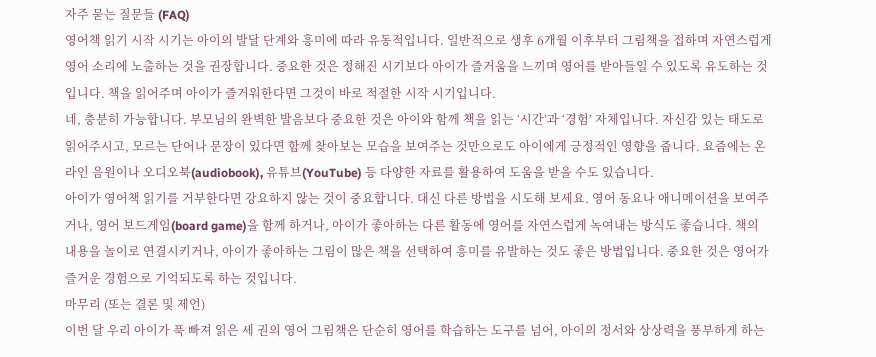자주 묻는 질문들 (FAQ)
영어책 읽기 시작 시기는 아이의 발달 단계와 흥미에 따라 유동적입니다. 일반적으로 생후 6개월 이후부터 그림책을 접하며 자연스럽게 영어 소리에 노출하는 것을 권장합니다. 중요한 것은 정해진 시기보다 아이가 즐거움을 느끼며 영어를 받아들일 수 있도록 유도하는 것입니다. 책을 읽어주며 아이가 즐거워한다면 그것이 바로 적절한 시작 시기입니다.
네, 충분히 가능합니다. 부모님의 완벽한 발음보다 중요한 것은 아이와 함께 책을 읽는 ‘시간’과 ‘경험’ 자체입니다. 자신감 있는 태도로 읽어주시고, 모르는 단어나 문장이 있다면 함께 찾아보는 모습을 보여주는 것만으로도 아이에게 긍정적인 영향을 줍니다. 요즘에는 온라인 음원이나 오디오북(audiobook), 유튜브(YouTube) 등 다양한 자료를 활용하여 도움을 받을 수도 있습니다.
아이가 영어책 읽기를 거부한다면 강요하지 않는 것이 중요합니다. 대신 다른 방법을 시도해 보세요. 영어 동요나 애니메이션을 보여주거나, 영어 보드게임(board game)을 함께 하거나, 아이가 좋아하는 다른 활동에 영어를 자연스럽게 녹여내는 방식도 좋습니다. 책의 내용을 놀이로 연결시키거나, 아이가 좋아하는 그림이 많은 책을 선택하여 흥미를 유발하는 것도 좋은 방법입니다. 중요한 것은 영어가 즐거운 경험으로 기억되도록 하는 것입니다.
마무리 (또는 결론 및 제언)
이번 달 우리 아이가 푹 빠져 읽은 세 권의 영어 그림책은 단순히 영어를 학습하는 도구를 넘어, 아이의 정서와 상상력을 풍부하게 하는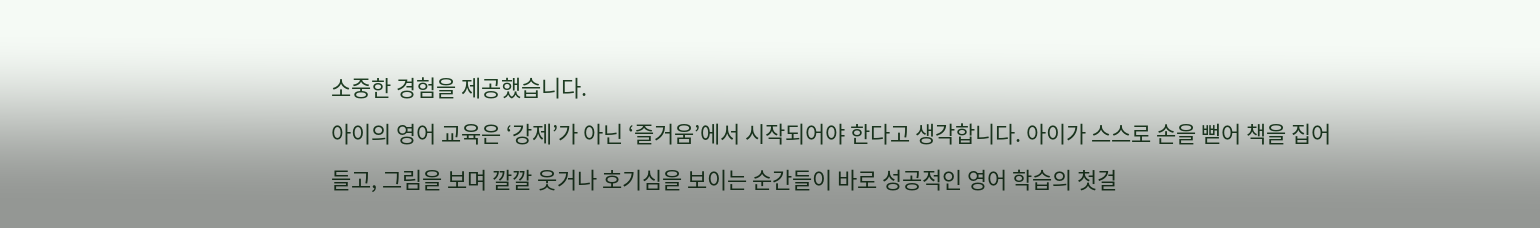소중한 경험을 제공했습니다.
아이의 영어 교육은 ‘강제’가 아닌 ‘즐거움’에서 시작되어야 한다고 생각합니다. 아이가 스스로 손을 뻗어 책을 집어 들고, 그림을 보며 깔깔 웃거나 호기심을 보이는 순간들이 바로 성공적인 영어 학습의 첫걸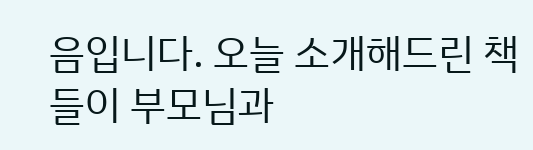음입니다. 오늘 소개해드린 책들이 부모님과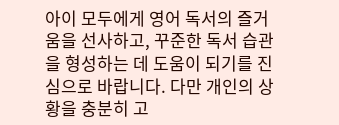아이 모두에게 영어 독서의 즐거움을 선사하고, 꾸준한 독서 습관을 형성하는 데 도움이 되기를 진심으로 바랍니다. 다만 개인의 상황을 충분히 고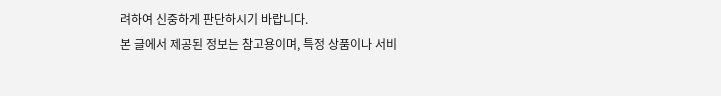려하여 신중하게 판단하시기 바랍니다.
본 글에서 제공된 정보는 참고용이며, 특정 상품이나 서비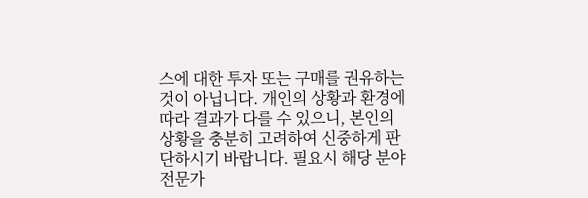스에 대한 투자 또는 구매를 권유하는 것이 아닙니다. 개인의 상황과 환경에 따라 결과가 다를 수 있으니, 본인의 상황을 충분히 고려하여 신중하게 판단하시기 바랍니다. 필요시 해당 분야 전문가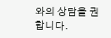와의 상담을 권합니다.